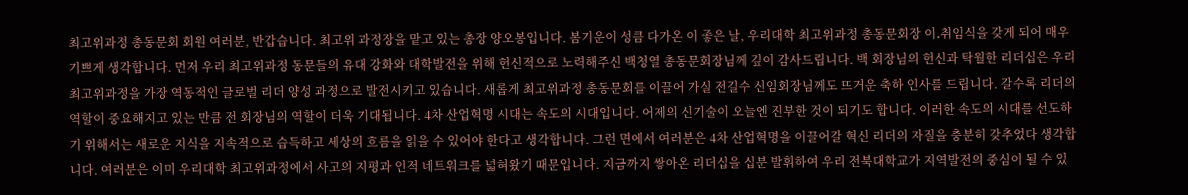최고위과정 총동문회 회원 여러분, 반갑습니다. 최고위 과정장을 맡고 있는 총장 양오봉입니다. 봄기운이 성큼 다가온 이 좋은 날, 우리대학 최고위과정 총동문회장 이․취임식을 갖게 되어 매우 기쁘게 생각합니다. 먼저 우리 최고위과정 동문들의 유대 강화와 대학발전을 위해 헌신적으로 노력해주신 백청열 총동문회장님께 깊이 감사드립니다. 백 회장님의 헌신과 탁월한 리더십은 우리 최고위과정을 가장 역동적인 글로벌 리더 양성 과정으로 발전시키고 있습니다. 새롭게 최고위과정 총동문회를 이끌어 가실 전길수 신임회장님께도 뜨거운 축하 인사를 드립니다. 갈수록 리더의 역할이 중요해지고 있는 만큼 전 회장님의 역할이 더욱 기대됩니다. 4차 산업혁명 시대는 속도의 시대입니다. 어제의 신기술이 오늘엔 진부한 것이 되기도 합니다. 이러한 속도의 시대를 선도하기 위해서는 새로운 지식을 지속적으로 습득하고 세상의 흐름을 읽을 수 있어야 한다고 생각합니다. 그런 면에서 여러분은 4차 산업혁명을 이끌어갈 혁신 리더의 자질을 충분히 갖추었다 생각합니다. 여러분은 이미 우리대학 최고위과정에서 사고의 지평과 인적 네트워크를 넓혀왔기 때문입니다. 지금까지 쌓아온 리더십을 십분 발휘하여 우리 전북대학교가 지역발전의 중심이 될 수 있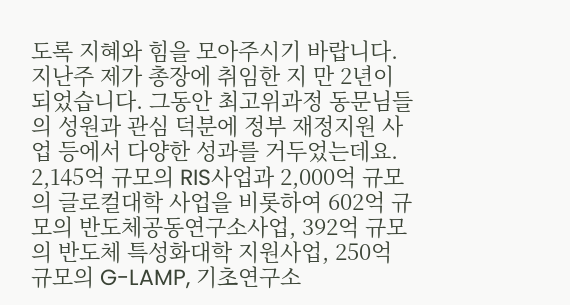도록 지혜와 힘을 모아주시기 바랍니다. 지난주 제가 총장에 취임한 지 만 2년이 되었습니다. 그동안 최고위과정 동문님들의 성원과 관심 덕분에 정부 재정지원 사업 등에서 다양한 성과를 거두었는데요. 2,145억 규모의 RIS사업과 2,000억 규모의 글로컬대학 사업을 비롯하여 602억 규모의 반도체공동연구소사업, 392억 규모의 반도체 특성화대학 지원사업, 250억 규모의 G-LAMP, 기초연구소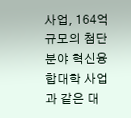사업, 164억 규모의 첨단 분야 혁신융합대학 사업과 같은 대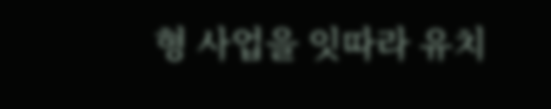형 사업을 잇따라 유치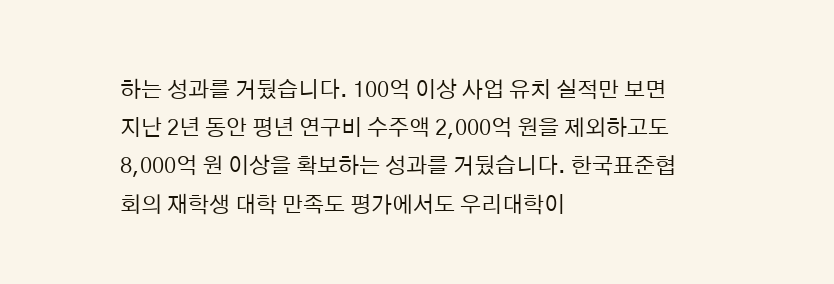하는 성과를 거뒀습니다. 100억 이상 사업 유치 실적만 보면 지난 2년 동안 평년 연구비 수주액 2,000억 원을 제외하고도 8,000억 원 이상을 확보하는 성과를 거뒀습니다. 한국표준협회의 재학생 대학 만족도 평가에서도 우리대학이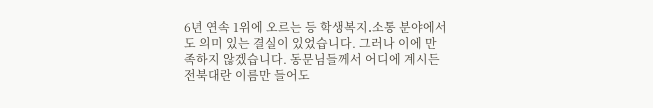6년 연속 1위에 오르는 등 학생복지․소통 분야에서도 의미 있는 결실이 있었습니다. 그러나 이에 만족하지 않겠습니다. 동문님들께서 어디에 계시든 전북대란 이름만 들어도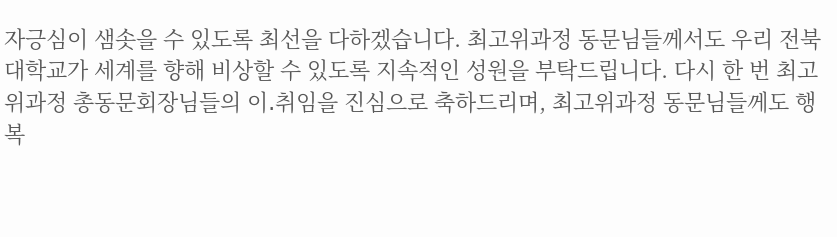자긍심이 샘솟을 수 있도록 최선을 다하겠습니다. 최고위과정 동문님들께서도 우리 전북대학교가 세계를 향해 비상할 수 있도록 지속적인 성원을 부탁드립니다. 다시 한 번 최고위과정 총동문회장님들의 이․취임을 진심으로 축하드리며, 최고위과정 동문님들께도 행복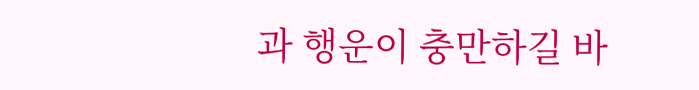과 행운이 충만하길 바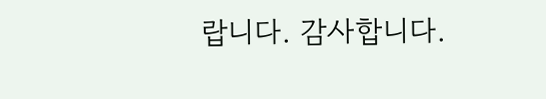랍니다. 감사합니다.